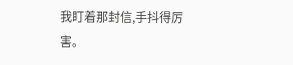我盯着那封信,手抖得厉害。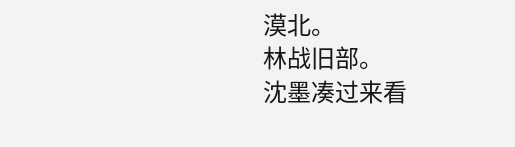漠北。
林战旧部。
沈墨凑过来看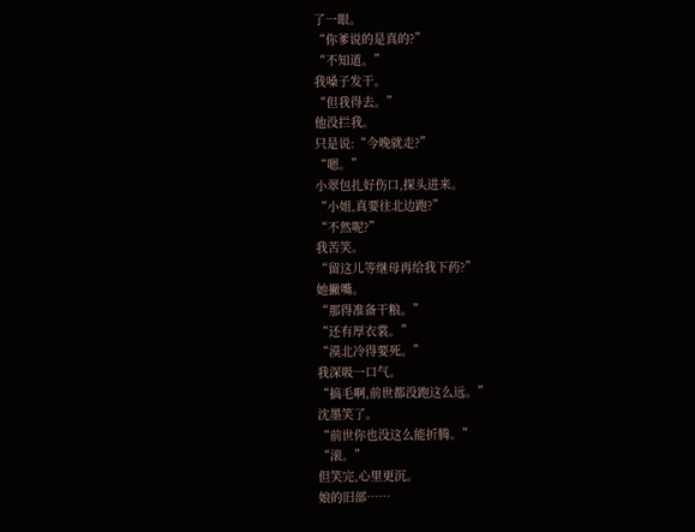了一眼。
“你爹说的是真的?”
“不知道。”
我嗓子发干。
“但我得去。”
他没拦我。
只是说:“今晚就走?”
“嗯。”
小翠包扎好伤口,探头进来。
“小姐,真要往北边跑?”
“不然呢?”
我苦笑。
“留这儿等继母再给我下药?”
她撇嘴。
“那得准备干粮。”
“还有厚衣裳。”
“漠北冷得要死。”
我深吸一口气。
“搞毛啊,前世都没跑这么远。”
沈墨笑了。
“前世你也没这么能折腾。”
“滚。”
但笑完,心里更沉。
娘的旧部……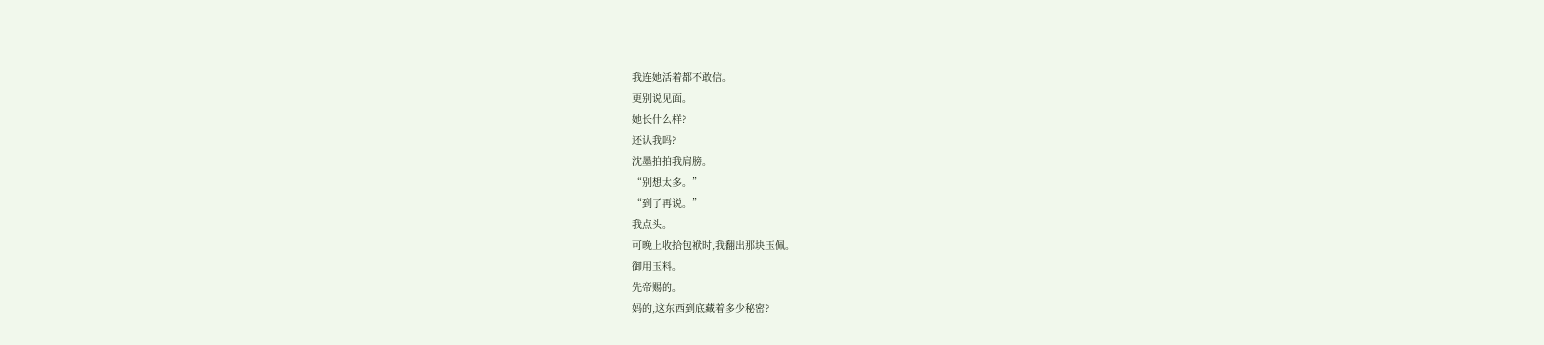我连她活着都不敢信。
更别说见面。
她长什么样?
还认我吗?
沈墨拍拍我肩膀。
“别想太多。”
“到了再说。”
我点头。
可晚上收拾包袱时,我翻出那块玉佩。
御用玉料。
先帝赐的。
妈的,这东西到底藏着多少秘密?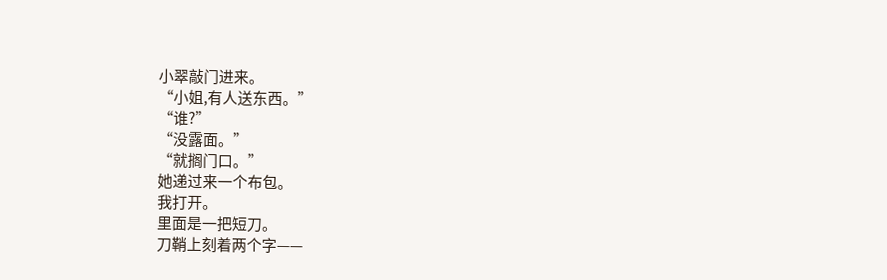小翠敲门进来。
“小姐,有人送东西。”
“谁?”
“没露面。”
“就搁门口。”
她递过来一个布包。
我打开。
里面是一把短刀。
刀鞘上刻着两个字——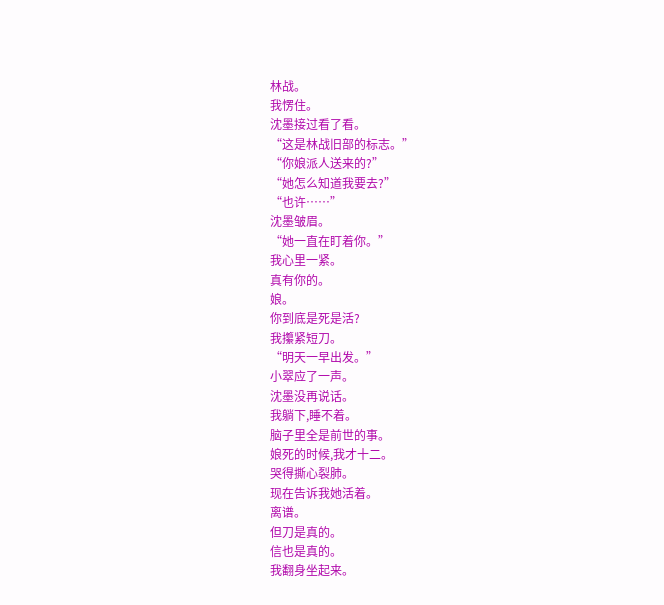林战。
我愣住。
沈墨接过看了看。
“这是林战旧部的标志。”
“你娘派人送来的?”
“她怎么知道我要去?”
“也许……”
沈墨皱眉。
“她一直在盯着你。”
我心里一紧。
真有你的。
娘。
你到底是死是活?
我攥紧短刀。
“明天一早出发。”
小翠应了一声。
沈墨没再说话。
我躺下,睡不着。
脑子里全是前世的事。
娘死的时候,我才十二。
哭得撕心裂肺。
现在告诉我她活着。
离谱。
但刀是真的。
信也是真的。
我翻身坐起来。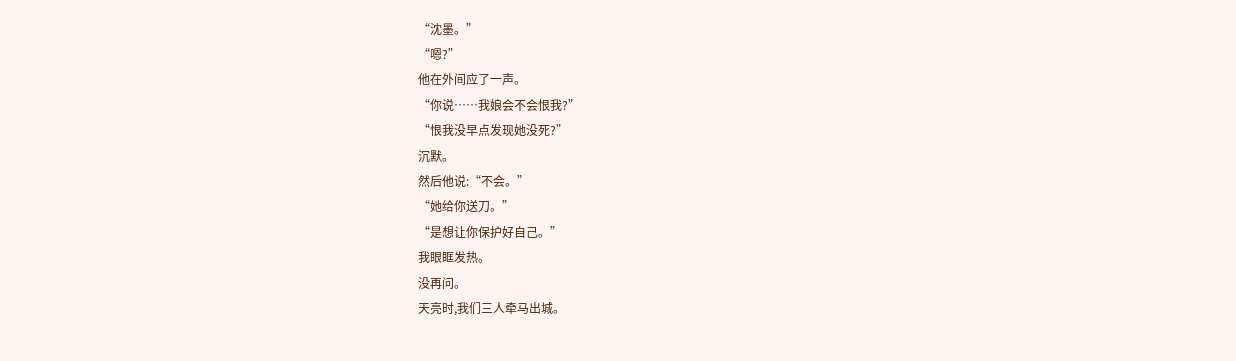“沈墨。”
“嗯?”
他在外间应了一声。
“你说……我娘会不会恨我?”
“恨我没早点发现她没死?”
沉默。
然后他说:“不会。”
“她给你送刀。”
“是想让你保护好自己。”
我眼眶发热。
没再问。
天亮时,我们三人牵马出城。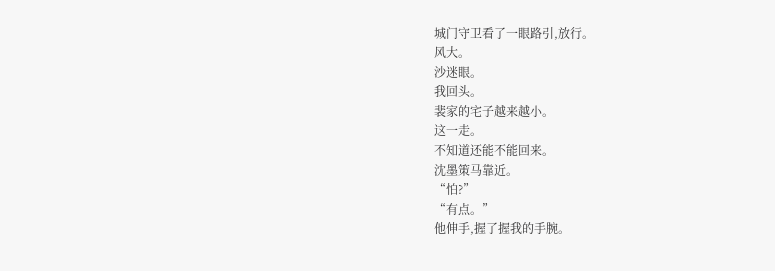城门守卫看了一眼路引,放行。
风大。
沙迷眼。
我回头。
裴家的宅子越来越小。
这一走。
不知道还能不能回来。
沈墨策马靠近。
“怕?”
“有点。”
他伸手,握了握我的手腕。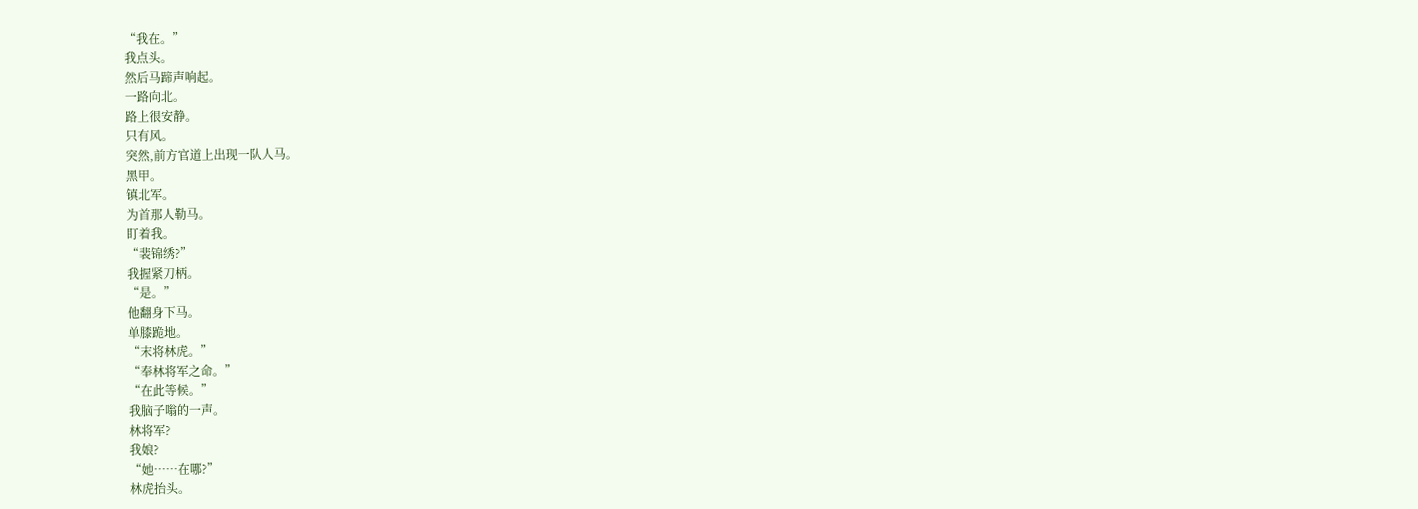“我在。”
我点头。
然后马蹄声响起。
一路向北。
路上很安静。
只有风。
突然,前方官道上出现一队人马。
黑甲。
镇北军。
为首那人勒马。
盯着我。
“裴锦绣?”
我握紧刀柄。
“是。”
他翻身下马。
单膝跪地。
“末将林虎。”
“奉林将军之命。”
“在此等候。”
我脑子嗡的一声。
林将军?
我娘?
“她……在哪?”
林虎抬头。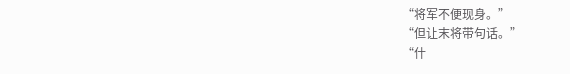“将军不便现身。”
“但让末将带句话。”
“什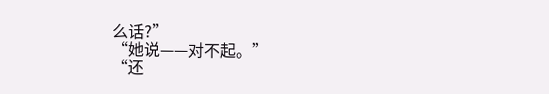么话?”
“她说——对不起。”
“还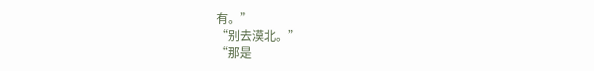有。”
“别去漠北。”
“那是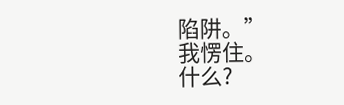陷阱。”
我愣住。
什么?